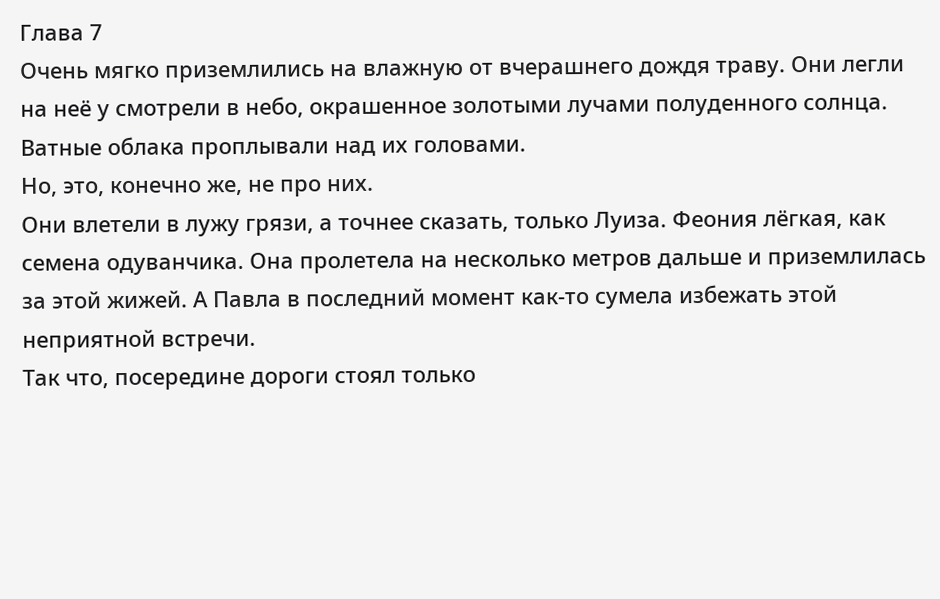Глава 7
Очень мягко приземлились на влажную от вчерашнего дождя траву. Они легли на неё у смотрели в небо, окрашенное золотыми лучами полуденного солнца. Ватные облака проплывали над их головами.
Но, это, конечно же, не про них.
Они влетели в лужу грязи, а точнее сказать, только Луиза. Феония лёгкая, как семена одуванчика. Она пролетела на несколько метров дальше и приземлилась за этой жижей. А Павла в последний момент как-то сумела избежать этой неприятной встречи.
Так что, посередине дороги стоял только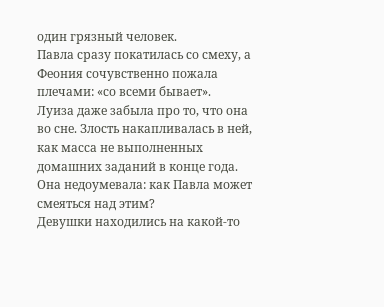один грязный человек.
Павла сразу покатилась со смеху, а Феония сочувственно пожала плечами: «со всеми бывает».
Луиза даже забыла про то, что она во сне. Злость накапливалась в ней, как масса не выполненных домашних заданий в конце года.
Она недоумевала: как Павла может смеяться над этим?
Девушки находились на какой-то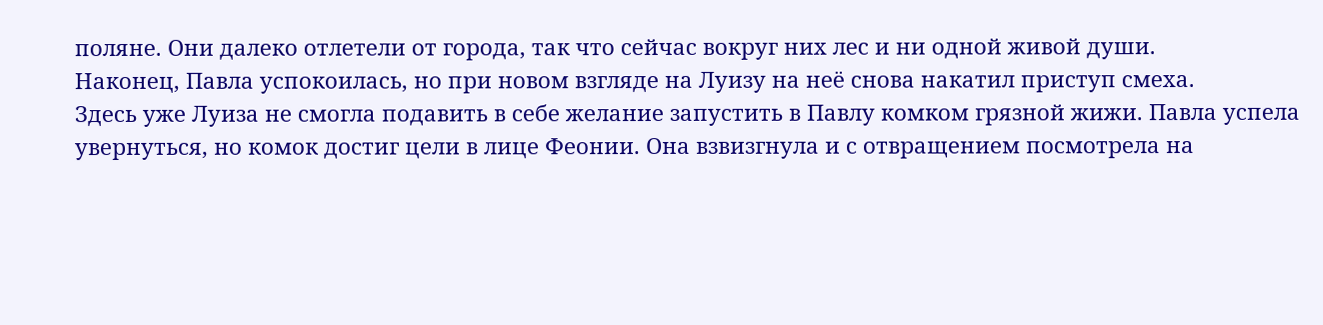поляне. Они далеко отлетели от города, так что сейчас вокруг них лес и ни одной живой души.
Наконец, Павла успокоилась, но при новом взгляде на Луизу на неё снова накатил приступ смеха.
Здесь уже Луиза не смогла подавить в себе желание запустить в Павлу комком грязной жижи. Павла успела увернуться, но комок достиг цели в лице Феонии. Она взвизгнула и с отвращением посмотрела на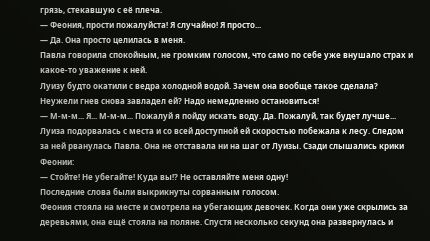грязь, стекавшую с её плеча.
— Феония, прости пожалуйста! Я случайно! Я просто...
— Да. Она просто целилась в меня.
Павла говорила спокойным, не громким голосом, что само по себе уже внушало страх и какое-то уважение к ней.
Луизу будто окатили с ведра холодной водой. Зачем она вообще такое сделала? Неужели гнев снова завладел ей? Надо немедленно остановиться!
— М-м-м... Я... М-м-м... Пожалуй я пойду искать воду. Да. Пожалуй, так будет лучше...
Луиза подорвалась с места и со всей доступной ей скоростью побежала к лесу. Следом за ней рванулась Павла. Она не отставала ни на шаг от Луизы. Сзади слышались крики Феонии:
— Стойте! Не убегайте! Куда вы!? Не оставляйте меня одну!
Последние слова были выкрикнуты сорванным голосом.
Феония стояла на месте и смотрела на убегающих девочек. Когда они уже скрылись за деревьями, она ещё стояла на поляне. Спустя несколько секунд она развернулась и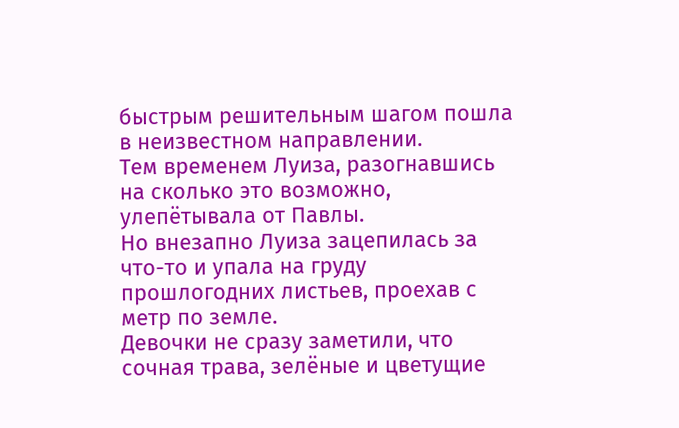быстрым решительным шагом пошла в неизвестном направлении.
Тем временем Луиза, разогнавшись на сколько это возможно, улепётывала от Павлы.
Но внезапно Луиза зацепилась за что-то и упала на груду прошлогодних листьев, проехав с метр по земле.
Девочки не сразу заметили, что сочная трава, зелёные и цветущие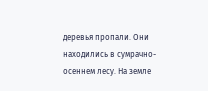деревья пропали. Они находились в сумрачно-осеннем лесу. На земле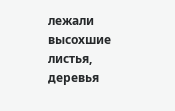лежали высохшие листья, деревья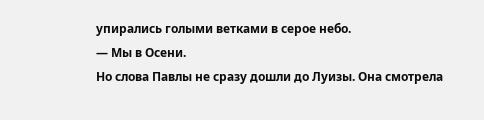упирались голыми ветками в серое небо.
— Мы в Осени.
Но слова Павлы не сразу дошли до Луизы. Она смотрела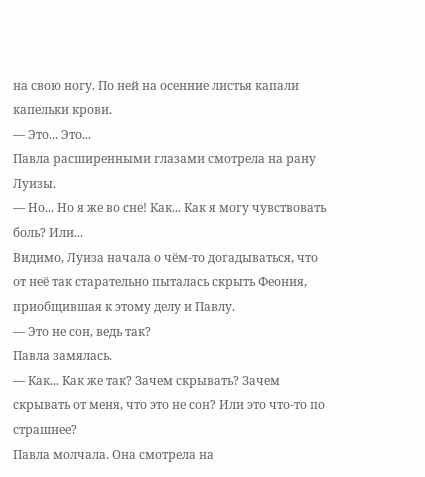на свою ногу. По ней на осенние листья капали капельки крови.
— Это... Это...
Павла расширенными глазами смотрела на рану Луизы.
— Но... Но я же во сне! Как... Как я могу чувствовать боль? Или...
Видимо, Луиза начала о чём-то догадываться, что от неё так старательно пыталась скрыть Феония, приобщившая к этому делу и Павлу.
— Это не сон, ведь так?
Павла замялась.
— Как... Как же так? Зачем скрывать? Зачем скрывать от меня, что это не сон? Или это что-то по страшнее?
Павла молчала. Она смотрела на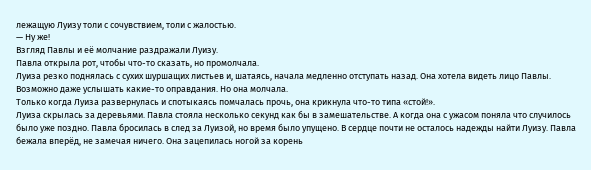лежащую Луизу толи с сочувствием, толи с жалостью.
— Ну же!
Взгляд Павлы и её молчание раздражали Луизу.
Павла открыла рот, чтобы что-то сказать, но промолчала.
Луиза резко поднялась с сухих шуршащих листьев и, шатаясь, начала медленно отступать назад. Она хотела видеть лицо Павлы. Возможно даже услышать какие-то оправдания. Но она молчала.
Только когда Луиза развернулась и спотыкаясь помчалась прочь, она крикнула что-то типа «стой!».
Луиза скрылась за деревьями. Павла стояла несколько секунд как бы в замешательстве. А когда она с ужасом поняла что случилось было уже поздно. Павла бросилась в след за Луизой, но время было упущено. В сердце почти не осталось надежды найти Луизу. Павла бежала вперёд, не замечая ничего. Она зацепилась ногой за корень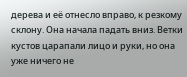дерева и её отнесло вправо, к резкому склону. Она начала падать вниз. Ветки кустов царапали лицо и руки, но она уже ничего не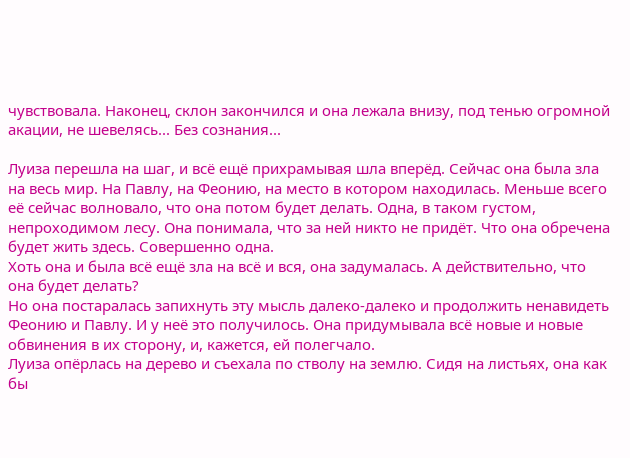чувствовала. Наконец, склон закончился и она лежала внизу, под тенью огромной акации, не шевелясь... Без сознания...

Луиза перешла на шаг, и всё ещё прихрамывая шла вперёд. Сейчас она была зла на весь мир. На Павлу, на Феонию, на место в котором находилась. Меньше всего её сейчас волновало, что она потом будет делать. Одна, в таком густом, непроходимом лесу. Она понимала, что за ней никто не придёт. Что она обречена будет жить здесь. Совершенно одна.
Хоть она и была всё ещё зла на всё и вся, она задумалась. А действительно, что она будет делать?
Но она постаралась запихнуть эту мысль далеко-далеко и продолжить ненавидеть Феонию и Павлу. И у неё это получилось. Она придумывала всё новые и новые обвинения в их сторону, и, кажется, ей полегчало.
Луиза опёрлась на дерево и съехала по стволу на землю. Сидя на листьях, она как бы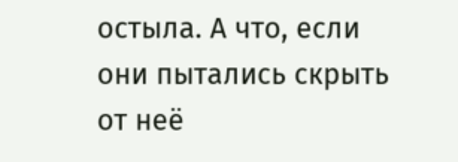остыла. А что, если они пытались скрыть от неё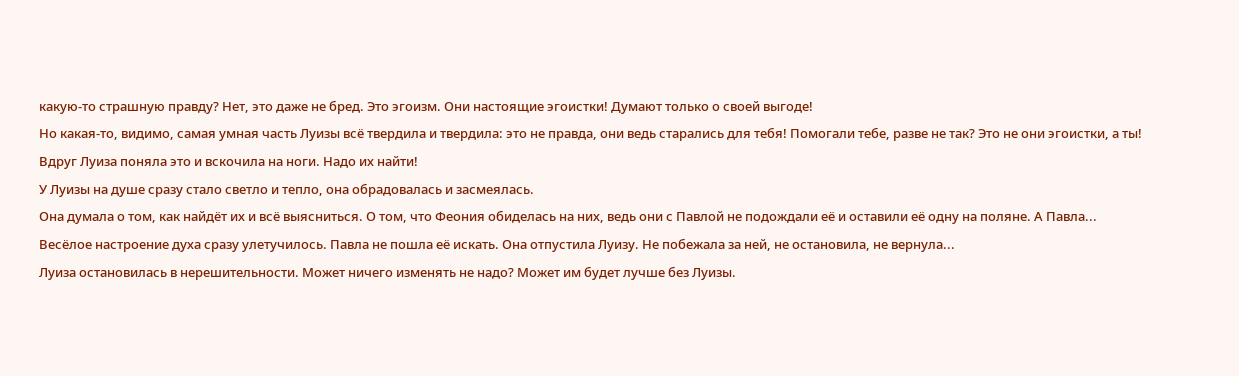какую-то страшную правду? Нет, это даже не бред. Это эгоизм. Они настоящие эгоистки! Думают только о своей выгоде!
Но какая-то, видимо, самая умная часть Луизы всё твердила и твердила: это не правда, они ведь старались для тебя! Помогали тебе, разве не так? Это не они эгоистки, а ты!
Вдруг Луиза поняла это и вскочила на ноги. Надо их найти!
У Луизы на душе сразу стало светло и тепло, она обрадовалась и засмеялась.
Она думала о том, как найдёт их и всё выясниться. О том, что Феония обиделась на них, ведь они с Павлой не подождали её и оставили её одну на поляне. А Павла...
Весёлое настроение духа сразу улетучилось. Павла не пошла её искать. Она отпустила Луизу. Не побежала за ней, не остановила, не вернула...
Луиза остановилась в нерешительности. Может ничего изменять не надо? Может им будет лучше без Луизы.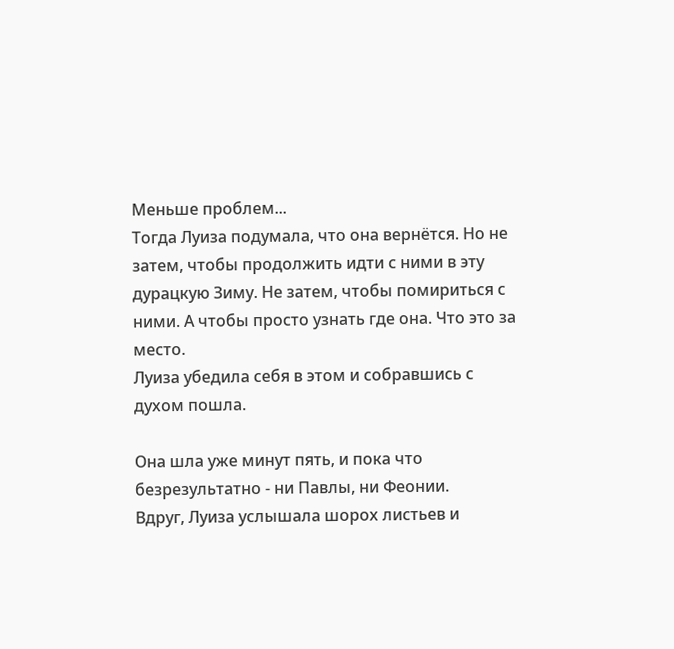Меньше проблем...
Тогда Луиза подумала, что она вернётся. Но не затем, чтобы продолжить идти с ними в эту дурацкую Зиму. Не затем, чтобы помириться с ними. А чтобы просто узнать где она. Что это за место.
Луиза убедила себя в этом и собравшись с духом пошла.

Она шла уже минут пять, и пока что безрезультатно - ни Павлы, ни Феонии.
Вдруг, Луиза услышала шорох листьев и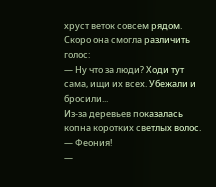хруст веток совсем рядом. Скоро она смогла различить голос:
— Ну что за люди? Ходи тут сама, ищи их всех. Убежали и бросили...
Из-за деревьев показалась копна коротких светлых волос.
— Феония!
—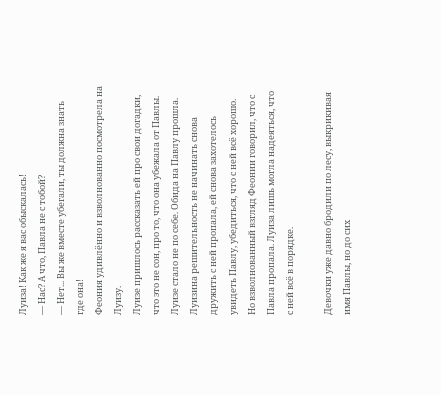Луиза! Как же я вас обыскалась!
— Нас? А что, Павла не с тобой?
— Нет... Вы же вместе убегали, ты должна знать где она!
Феония удивлённо и взволнованно посмотрела на Луизу.
Луизе пришлось рассказать ей про свои догадки, что это не сон, про то, что она убежала от Павлы.
Луизе стало не по себе. Обида на Павлу прошла. Луизина решительность не начинать снова дружить с ней пропала, ей снова захотелось увидеть Павлу, убедиться, что с ней всё хорошо.
Но взволнованный взгляд Феонии говорил, что с Павла пропала. Луиза лишь могла надеяться, что с ней всё в порядке.

Девочки уже давно бродили по лесу, выкрикивая имя Павлы, но до сих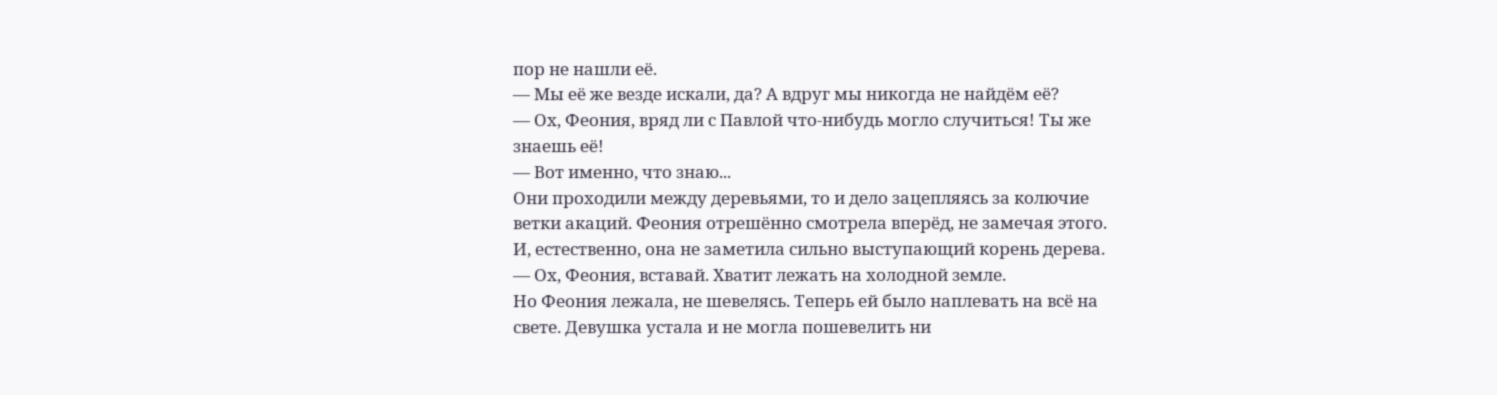пор не нашли её.
— Мы её же везде искали, да? А вдруг мы никогда не найдём её?
— Ох, Феония, вряд ли с Павлой что-нибудь могло случиться! Ты же знаешь её!
— Вот именно, что знаю...
Они проходили между деревьями, то и дело зацепляясь за колючие ветки акаций. Феония отрешённо смотрела вперёд, не замечая этого. И, естественно, она не заметила сильно выступающий корень дерева.
— Ох, Феония, вставай. Хватит лежать на холодной земле.
Но Феония лежала, не шевелясь. Теперь ей было наплевать на всё на свете. Девушка устала и не могла пошевелить ни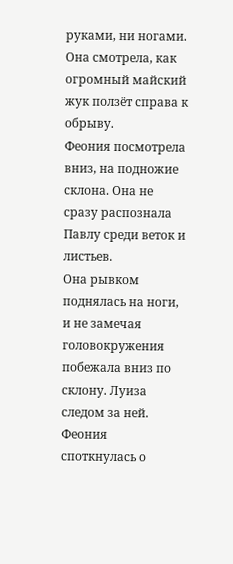руками, ни ногами.
Она смотрела, как огромный майский жук ползёт справа к обрыву.
Феония посмотрела вниз, на подножие склона. Она не сразу распознала Павлу среди веток и листьев.
Она рывком поднялась на ноги, и не замечая головокружения побежала вниз по склону. Луиза следом за ней. Феония споткнулась о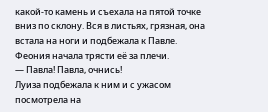какой-то камень и съехала на пятой точке вниз по склону. Вся в листьях, грязная, она встала на ноги и подбежала к Павле.
Феония начала трясти её за плечи.
— Павла! Павла, очнись!
Луиза подбежала к ним и с ужасом посмотрела на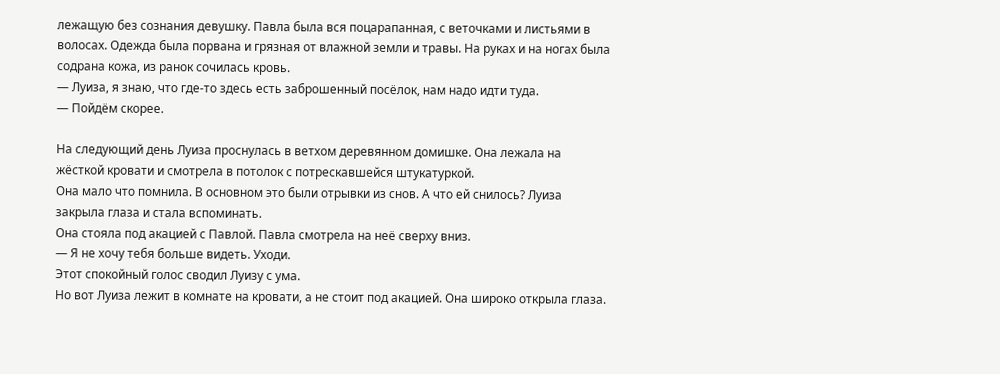лежащую без сознания девушку. Павла была вся поцарапанная, с веточками и листьями в волосах. Одежда была порвана и грязная от влажной земли и травы. На руках и на ногах была содрана кожа, из ранок сочилась кровь.
— Луиза, я знаю, что где-то здесь есть заброшенный посёлок, нам надо идти туда.
— Пойдём скорее.

На следующий день Луиза проснулась в ветхом деревянном домишке. Она лежала на жёсткой кровати и смотрела в потолок с потрескавшейся штукатуркой.
Она мало что помнила. В основном это были отрывки из снов. А что ей снилось? Луиза закрыла глаза и стала вспоминать.
Она стояла под акацией с Павлой. Павла смотрела на неё сверху вниз.
— Я не хочу тебя больше видеть. Уходи.
Этот спокойный голос сводил Луизу с ума.
Но вот Луиза лежит в комнате на кровати, а не стоит под акацией. Она широко открыла глаза.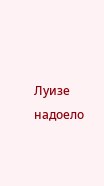Луизе надоело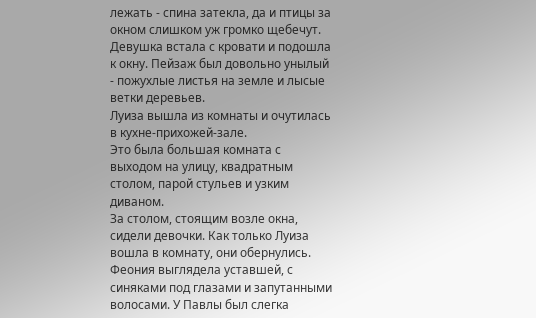лежать - спина затекла, да и птицы за окном слишком уж громко щебечут.
Девушка встала с кровати и подошла к окну. Пейзаж был довольно унылый - пожухлые листья на земле и лысые ветки деревьев.
Луиза вышла из комнаты и очутилась в кухне-прихожей-зале.
Это была большая комната с выходом на улицу, квадратным столом, парой стульев и узким диваном.
За столом, стоящим возле окна, сидели девочки. Как только Луиза вошла в комнату, они обернулись.
Феония выглядела уставшей, с синяками под глазами и запутанными волосами. У Павлы был слегка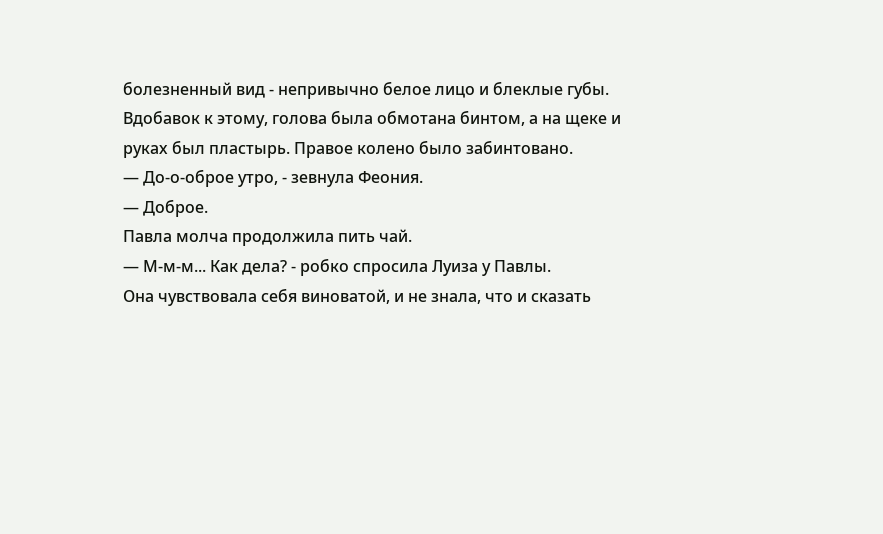болезненный вид - непривычно белое лицо и блеклые губы. Вдобавок к этому, голова была обмотана бинтом, а на щеке и руках был пластырь. Правое колено было забинтовано.
— До-о-оброе утро, - зевнула Феония.
— Доброе.
Павла молча продолжила пить чай.
— М-м-м... Как дела? - робко спросила Луиза у Павлы.
Она чувствовала себя виноватой, и не знала, что и сказать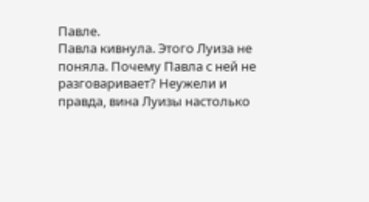Павле.
Павла кивнула. Этого Луиза не поняла. Почему Павла с ней не разговаривает? Неужели и правда, вина Луизы настолько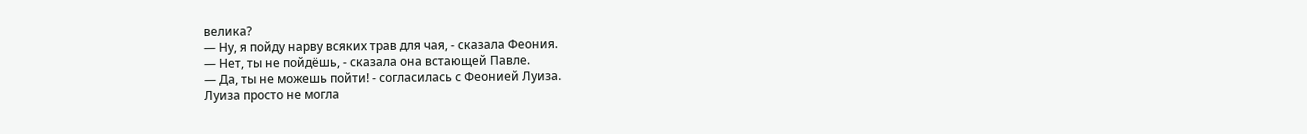велика?
— Ну, я пойду нарву всяких трав для чая, - сказала Феония.
— Нет, ты не пойдёшь, - сказала она встающей Павле.
— Да, ты не можешь пойти! - согласилась с Феонией Луиза.
Луиза просто не могла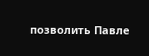позволить Павле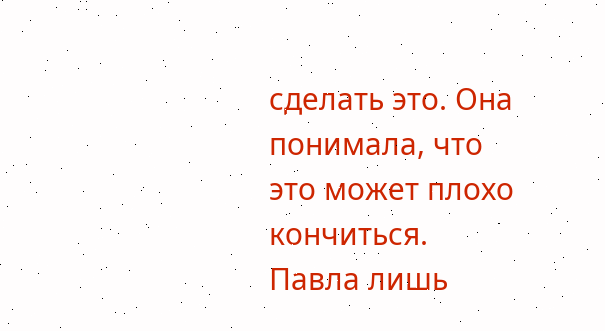сделать это. Она понимала, что это может плохо кончиться.
Павла лишь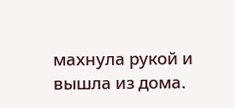махнула рукой и вышла из дома.